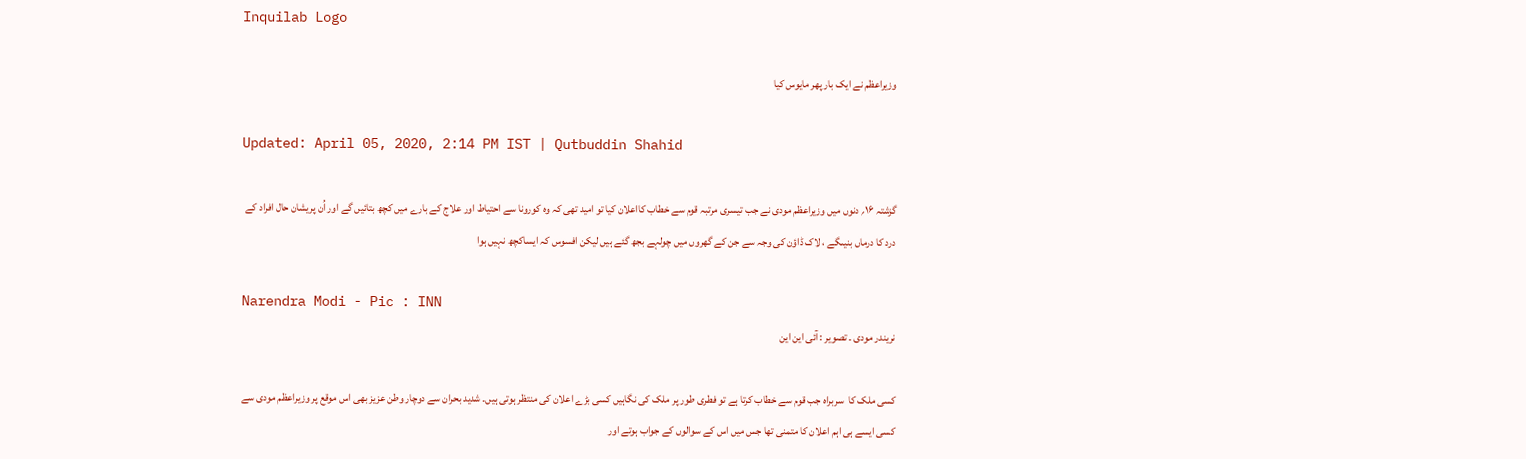Inquilab Logo

وزیراعظم نے ایک بار پھر مایوس کیا

Updated: April 05, 2020, 2:14 PM IST | Qutbuddin Shahid

گزشتہ ۱۶؍ دنوں میں وزیراعظم مودی نے جب تیسری مرتبہ قوم سے خطاب کااعلان کیا تو امید تھی کہ وہ کورونا سے احتیاط اور علاج کے بارے میں کچھ بتائیں گے اور اُن پریشان حال افراد کے درد کا درماں بنیںگے ، لاک ڈاؤن کی وجہ سے جن کے گھروں میں چولہے بجھ گئے ہیں لیکن افسوس کہ ایساکچھ نہیں ہوا

Narendra Modi - Pic : INN
نریندر مودی ۔ تصویر : آئی این این

کسی ملک کا  سربراہ جب قوم سے خطاب کرتا ہے تو فطری طور پر ملک کی نگاہیں کسی بڑے اعلان کی منتظر ہوتی ہیں۔ شدید بحران سے دوچار وطن عزیز بھی اس موقع پر وزیراعظم مودی سے کسی ایسے ہی اہم اعلان کا متمنی تھا جس میں اس کے سوالوں کے جواب ہوتے اور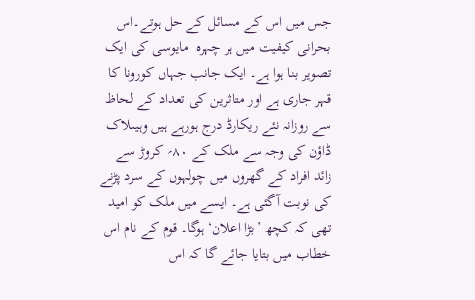جس میں اس کے مسائل کے حل ہوتے۔اس بحرانی کیفیت میں ہر چہرہ  مایوسی کی ایک تصویر بنا ہوا ہے۔ ایک جانب جہاں کورونا کا قہر جاری ہے اور متاثرین کی تعداد کے لحاظ سے روزانہ نئے ریکارڈ درج ہورہے ہیں وہیںلاک ڈاؤن کی وجہ سے ملک کے ۸۰؍ کروڑ سے زائد افراد کے گھروں میں چولہوں کے سرد پڑنے کی نوبت آگئی ہے۔ ایسے میں ملک کو امید تھی کہ کچھ ’بڑا اعلان‘ ہوگا۔ قوم کے نام اس خطاب میں بتایا جائے گا کہ اس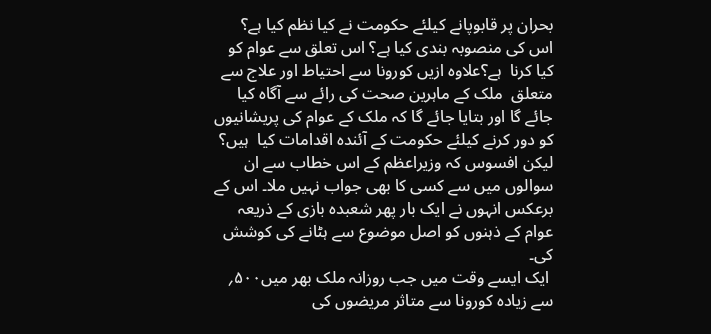بحران پر قابوپانے کیلئے حکومت نے کیا نظم کیا ہے؟ اس کی منصوبہ بندی کیا ہے؟ اس تعلق سے عوام کو کیا کرنا  ہے؟علاوہ ازیں کورونا سے احتیاط اور علاج سے متعلق  ملک کے ماہرین صحت کی رائے سے آگاہ کیا جائے گا اور بتایا جائے گا کہ ملک کے عوام کی پریشانیوں کو دور کرنے کیلئے حکومت کے آئندہ اقدامات کیا  ہیں؟ لیکن افسوس کہ وزیراعظم کے اس خطاب سے ان  سوالوں میں سے کسی کا بھی جواب نہیں ملا۔ اس کے برعکس انہوں نے ایک بار پھر شعبدہ بازی کے ذریعہ عوام کے ذہنوں کو اصل موضوع سے ہٹانے کی کوشش کی۔
 ایک ایسے وقت میں جب روزانہ ملک بھر میں۵۰۰؍ سے زیادہ کورونا سے متاثر مریضوں کی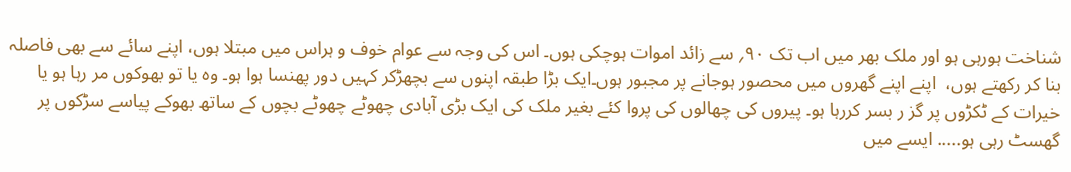شناخت ہورہی ہو اور ملک بھر میں اب تک ۹۰؍ سے زائد اموات ہوچکی ہوں۔ اس کی وجہ سے عوام خوف و ہراس میں مبتلا ہوں، اپنے سائے سے بھی فاصلہ بنا کر رکھتے ہوں،  اپنے اپنے گھروں میں محصور ہوجانے پر مجبور ہوں۔ایک بڑا طبقہ اپنوں سے بچھڑکر کہیں دور پھنسا ہوا ہو۔ وہ یا تو بھوکوں مر رہا ہو یا خیرات کے ٹکڑوں پر گز ر بسر کررہا ہو۔ پیروں کی چھالوں کی پروا کئے بغیر ملک کی ایک بڑی آبادی چھوٹے چھوٹے بچوں کے ساتھ بھوکے پیاسے سڑکوں پر گھسٹ رہی ہو..... ایسے میں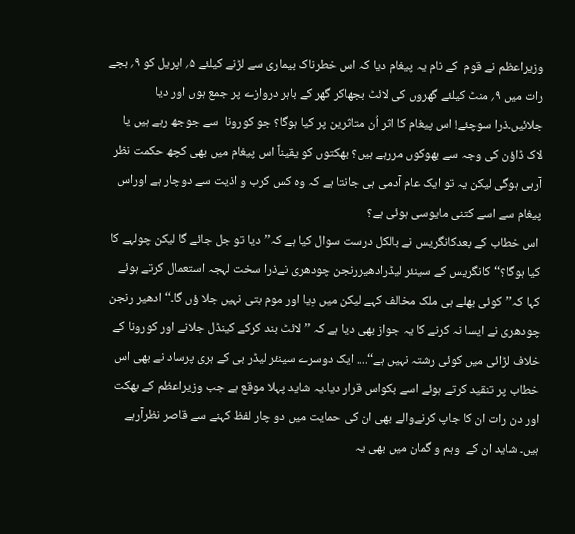وزیراعظم نے قوم  کے نام یہ پیغام دیا کہ اس خطرناک بیماری سے لڑنے کیلئے ۵؍ اپریل کو ۹؍ بجے رات میں ۹؍ منٹ کیلئے گھروں کی لائٹ بجھاکر گھر کے باہر دروازے پر جمع ہوں اور دیا جلائیں۔ذرا سوچئے! اس پیغام کا اثر اُن متاثرین پر کیا ہوگا؟ جو کورونا  سے جوجھ رہے ہیں یا لاک ڈاؤن کی وجہ سے بھوکوں مررہے ہیں؟ بھکتوں کو یقیناً اس پیغام میں بھی کچھ حکمت نظر آرہی ہوگی لیکن یہ تو ایک عام آدمی ہی جانتا ہے کہ وہ کس کرب و اذیت سے دوچار ہے اوراس پیغام سے اسے کتنی مایوسی ہوئی ہے؟
 اس خطاب کے بعدکانگریس نے بالکل درست سوال کیا ہے کہ’’دیا تو جل جائے گا لیکن چولہے کا کیا ہوگا؟‘‘کانگریس کے سینئر لیڈرادھیررنجن چودھری نےذرا سخت لہجہ استعمال کرتے ہوئے کہا کہ’’کوئی بھلے ہی ملک مخالف کہے لیکن میں دِیا اور موم بتی نہیں جلا ؤں گا۔‘‘ ادھیر رنجن چودھری نے ایسا نہ کرنے کا یہ جواز بھی دیا ہے کہ ’’لائٹ بند کرکے کینڈل جلانے اور کورونا کے خلاف لڑائی میں کوئی رشتہ نہیں ہے‘‘.... ایک دوسرے سینئر لیڈر بی کے ہری پرساد نے بھی اس خطاب پر تنقید کرتے ہوئے اسے بکواس قرار دیا۔یہ شاید پہلا موقع ہے جب وزیراعظم کے بھکت اور دن رات ان کا جاپ کرنےوالے بھی ان کی حمایت میں دو چار لفظ کہنے سے قاصر نظرآرہے ہیں۔ شاید ان کے  وہم و گمان میں بھی یہ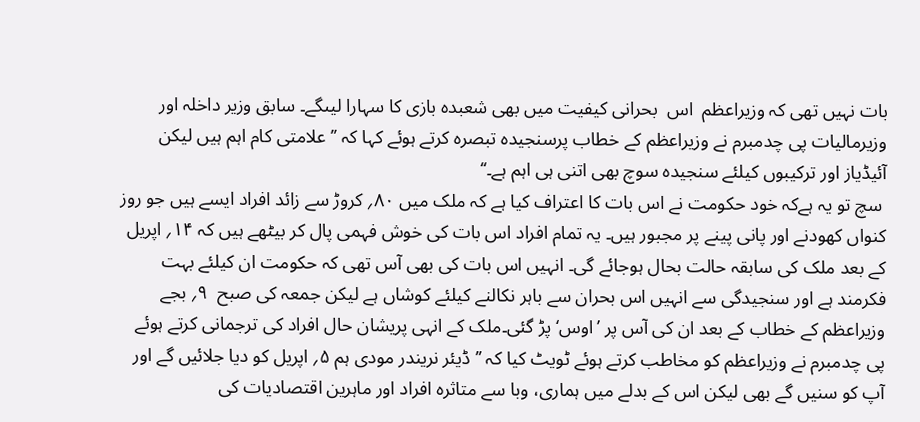بات نہیں تھی کہ وزیراعظم  اس  بحرانی کیفیت میں بھی شعبدہ بازی کا سہارا لیںگے۔ سابق وزیر داخلہ اور وزیرمالیات پی چدمبرم نے وزیراعظم کے خطاب پرسنجیدہ تبصرہ کرتے ہوئے کہا کہ ’’علامتی کام اہم ہیں لیکن آئیڈیاز اور ترکیبوں کیلئے سنجیدہ سوچ بھی اتنی ہی اہم ہے۔‘‘
 سچ تو یہ ہےکہ خود حکومت نے اس بات کا اعتراف کیا ہے کہ ملک میں ۸۰؍ کروڑ سے زائد افراد ایسے ہیں جو روز کنواں کھودنے اور پانی پینے پر مجبور ہیں۔ یہ تمام افراد اس بات کی خوش فہمی پال کر بیٹھے ہیں کہ ۱۴؍ اپریل کے بعد ملک کی سابقہ حالت بحال ہوجائے گی۔ انہیں اس بات کی بھی آس تھی کہ حکومت ان کیلئے بہت فکرمند ہے اور سنجیدگی سے انہیں اس بحران سے باہر نکالنے کیلئے کوشاں ہے لیکن جمعہ کی صبح  ۹؍ بجے وزیراعظم کے خطاب کے بعد ان کی آس پر ’اوس‘ پڑ گئی۔ملک کے انہی پریشان حال افراد کی ترجمانی کرتے ہوئے پی چدمبرم نے وزیراعظم کو مخاطب کرتے ہوئے ٹویٹ کیا کہ ’’ڈیئر نریندر مودی ہم ۵؍ اپریل کو دیا جلائیں گے اور آپ کو سنیں گے بھی لیکن اس کے بدلے میں ہماری، وبا سے متاثرہ افراد اور ماہرین اقتصادیات کی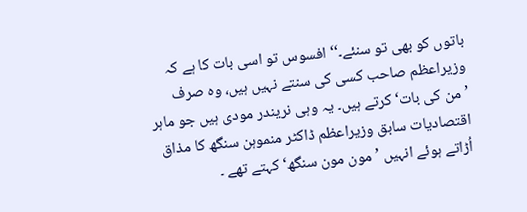باتوں کو بھی تو سنئے۔‘‘ افسوس تو اسی بات کا ہے کہ وزیراعظم صاحب کسی کی سنتے نہیں ہیں، وہ صرف ’من کی بات‘ کرتے ہیں۔ یہ وہی نریندر مودی ہیں جو ماہر اقتصادیات سابق وزیراعظم ڈاکٹر منموہن سنگھ کا مذاق اُڑاتے ہوئے انہیں ’مون مون سنگھ‘ کہتے تھے ۔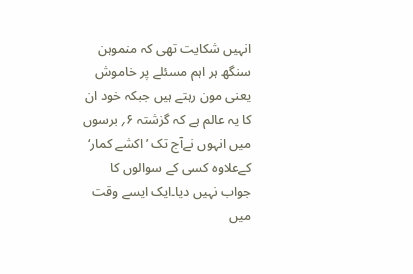انہیں شکایت تھی کہ منموہن سنگھ ہر اہم مسئلے پر خاموش یعنی مون رہتے ہیں جبکہ خود ان کا یہ عالم ہے کہ گزشتہ ۶؍ برسوں میں انہوں نےآج تک ’اکشے کمار‘ کےعلاوہ کسی کے سوالوں کا جواب نہیں دیا۔ایک ایسے وقت میں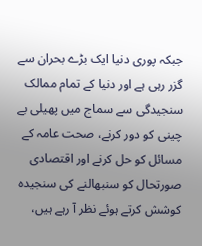جبکہ پوری دنیا ایک بڑے بحران سے گزر رہی ہے اور دنیا کے تمام ممالک سنجیدگی سے سماج میں پھیلی بے چینی کو دور کرنے، صحت عامہ کے مسائل کو حل کرنے اور اقتصادی صورتحال کو سنبھالنے کی سنجیدہ کوشش کرتے ہوئے نظر آ رہے ہیں،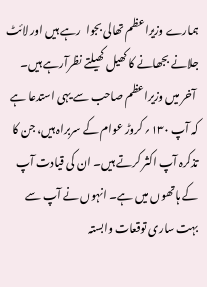ہمارے وزیراعظم تھالی بجوا  رہے ہیں اور لائٹ  جلانے بجھانے کا کھیل کھیلتے نظرآرہے ہیں۔
 آخر میں وزیراعظم صاحب سے یہی استدعا ہے کہ آپ ۱۳۰؍ کروڑ عوام کے سربراہ ہیں، جن کا تذکرہ آپ اکثر کرتے ہیں۔ ان کی قیادت آپ کے ہاتھوں میں ہے۔ انہوں نے آپ سے بہت ساری توقعات وابستہ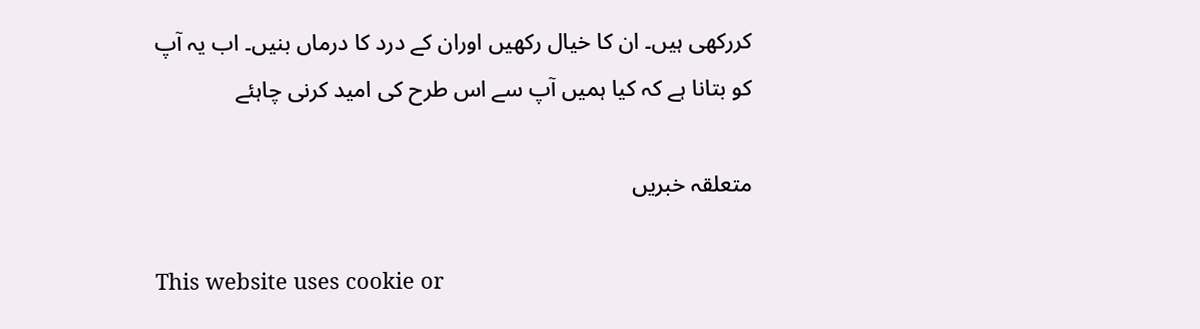کررکھی ہیں۔ ان کا خیال رکھیں اوران کے درد کا درماں بنیں۔ اب یہ آپ کو بتانا ہے کہ کیا ہمیں آپ سے اس طرح کی امید کرنی چاہئے

متعلقہ خبریں

This website uses cookie or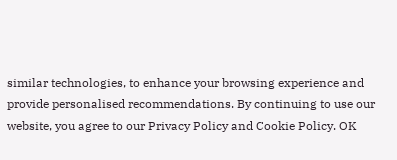similar technologies, to enhance your browsing experience and provide personalised recommendations. By continuing to use our website, you agree to our Privacy Policy and Cookie Policy. OK